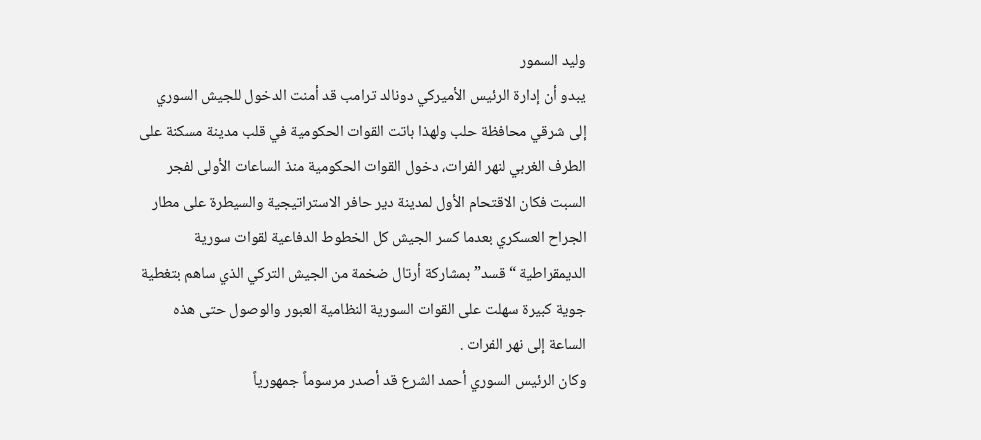وليد السمور
يبدو أن إدارة الرئيس الأميركي دونالد ترامب قد أمنت الدخول للجيش السوري إلى شرقي محافظة حلب ولهذا باتت القوات الحكومية في قلب مدينة مسكنة على الطرف الغربي لنهر الفرات، دخول القوات الحكومية منذ الساعات الأولى لفجر السبت فكان الاقتحام الأول لمدينة دير حافر الاستراتيجية والسيطرة على مطار الجراح العسكري بعدما كسر الجيش كل الخطوط الدفاعية لقوات سورية الديمقراطية “قسد” بمشاركة أرتال ضخمة من الجيش التركي الذي ساهم بتغطية جوية كبيرة سهلت على القوات السورية النظامية العبور والوصول حتى هذه الساعة إلى نهر الفرات .
وكان الرئيس السوري أحمد الشرع قد أصدر مرسوماً جمهورياً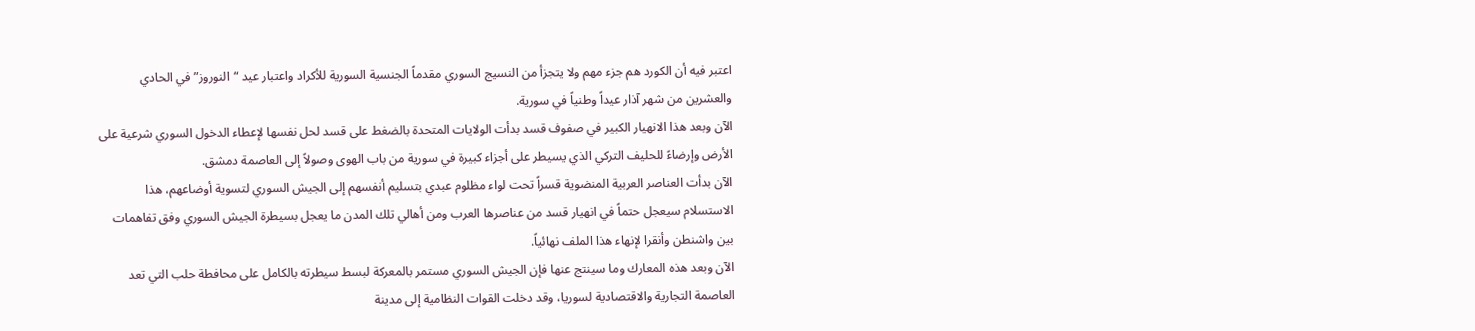اعتبر فيه أن الكورد هم جزء مهم ولا يتجزأ من النسيج السوري مقدماً الجنسية السورية للأكراد واعتبار عيد “النوروز” في الحادي والعشرين من شهر آذار عيداً وطنياً في سورية.
الآن وبعد هذا الانهيار الكبير في صفوف قسد بدأت الولايات المتحدة بالضغط على قسد لحل نفسها لإعطاء الدخول السوري شرعية على الأرض وإرضاءً للحليف التركي الذي يسيطر على أجزاء كبيرة في سورية من باب الهوى وصولاً إلى العاصمة دمشق.
الآن بدأت العناصر العربية المنضوية قسراً تحت لواء مظلوم عبدي بتسليم أنفسهم إلى الجيش السوري لتسوية أوضاعهم، هذا الاستسلام سيعجل حتماً في انهيار قسد من عناصرها العرب ومن أهالي تلك المدن ما يعجل بسيطرة الجيش السوري وفق تفاهمات بين واشنطن وأنقرا لإنهاء هذا الملف نهائياً.
الآن وبعد هذه المعارك وما سينتج عنها فإن الجيش السوري مستمر بالمعركة لبسط سيطرته بالكامل على محافطة حلب التي تعد العاصمة التجارية والاقتصادية لسوريا، وقد دخلت القوات النظامية إلى مدينة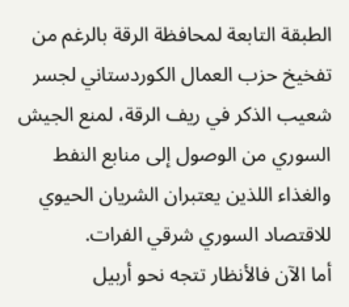الطبقة التابعة لمحافظة الرقة بالرغم من تفخيخ حزب العمال الكوردستاني لجسر شعيب الذكر في ريف الرقة، لمنع الجيش السوري من الوصول إلى منابع النفط والغذاء اللذين يعتبران الشريان الحيوي للاقتصاد السوري شرقي الفرات.
أما الآن فالأنظار تتجه نحو أربيل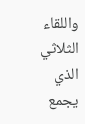واللقاء الثلاثي الذي يجمع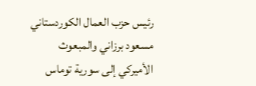رئيس حزب العمال الكوردستاني مسعود برزاني والمبعوث الأميركي إلى سورية توماس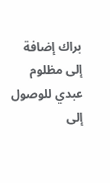براك إضافة إلى مظلوم عبدي للوصول إلى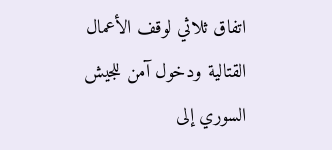اتفاق ثلاثي لوقف الأعمال القتالية ودخول آمن للجيش السوري إلى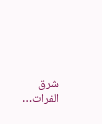شرق الفرات…